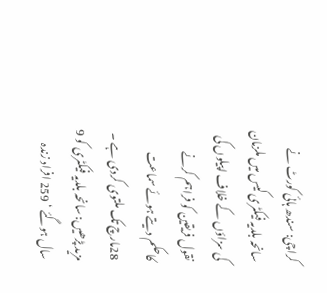کراچی: سندھ ہائی کورٹ نے سانحہ بلدیہ فیکٹری کیس میں ملزمان کی سزاؤں کے خلاف اپیلوں کی نقول فریقین کو فراہم کرنے کاحکم دیتے ہوئے سماعت 28مارچ تک ملتوی کردی ہے ۔
مزید پڑھیں: سانحہ بلدیہ فیکٹری کو 9 سال ہوگئے ‘ 259 افراد زندہ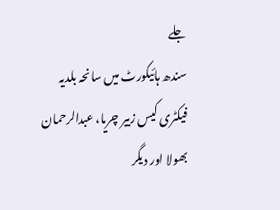جلے
سندھ ہائیکورٹ میں سانحہ بلدیہ فیکٹری کیس زبیر چریا، عبدالرحمان بھولا اور دیگر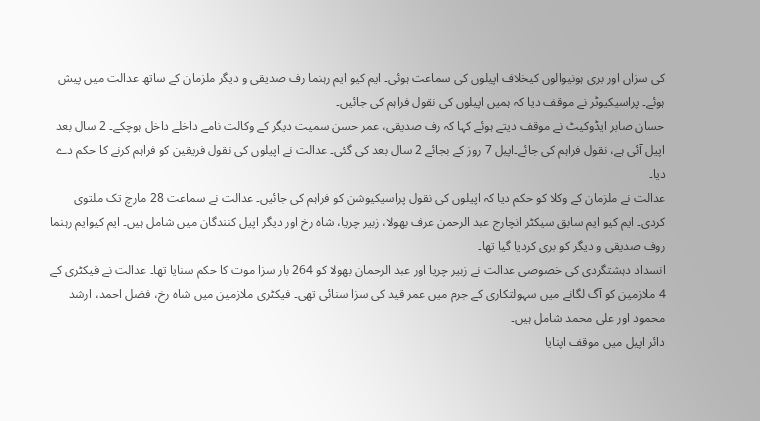کی سزاں اور بری ہونیوالوں کیخلاف اپیلوں کی سماعت ہوئی۔ ایم کیو ایم رہنما رف صدیقی و دیگر ملزمان کے ساتھ عدالت میں پیش ہوئے۔ پراسیکیوٹر نے موقف دیا کہ ہمیں اپیلوں کی نقول فراہم کی جائیں۔
حسان صابر ایڈوکیٹ نے موقف دیتے ہوئے کہا کہ رف صدیقی، عمر حسن سمیت دیگر کے وکالت نامے داخلے داخل ہوچکے۔ 2 سال بعد اپیل آئی ہے، نقول فراہم کی جائے۔اپیل 7 روز کے بجائے 2 سال بعد کی گئی۔ عدالت نے اپیلوں کی نقول فریقین کو فراہم کرنے کا حکم دے دیا۔
عدالت نے ملزمان کے وکلا کو حکم دیا کہ اپیلوں کی نقول پراسیکیوشن کو فراہم کی جائیں۔ عدالت نے سماعت 28 مارچ تک ملتوی کردی۔ ایم کیو ایم سابق سیکٹر انچارج عبد الرحمن عرف بھولا، زبیر چریا، شاہ رخ اور دیگر اپیل کنندگان میں شامل ہیں۔ ایم کیوایم رہنما روف صدیقی و دیگر کو بری کردیا گیا تھا۔
انسداد دہشتگردی کی خصوصی عدالت نے زبیر چریا اور عبد الرحمان بھولا کو 264 بار سزا موت کا حکم سنایا تھا۔ عدالت نے فیکٹری کے 4 ملازمین کو آگ لگانے میں سہولتکاری کے جرم میں عمر قید کی سزا سنائی تھی۔ فیکٹری ملازمین میں شاہ رخ، فضل احمد، ارشد محمود اور علی محمد شامل ہیں۔
دائر اپیل میں موقف اپنایا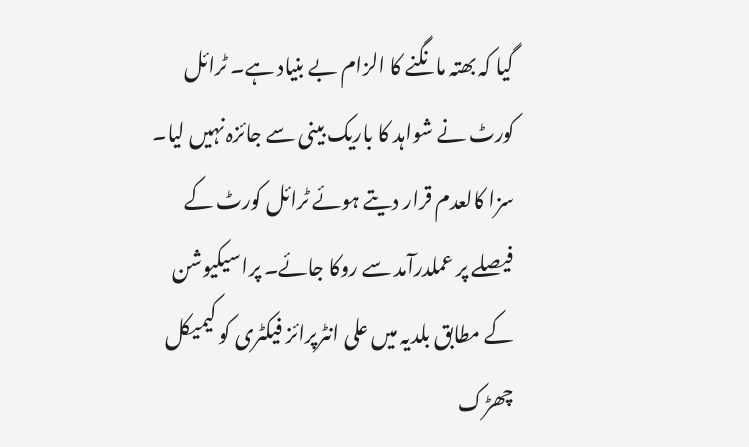گیا کہ بھتہ مانگنے کا الزام بے بنیاد ہے۔ ٹرائل کورٹ نے شواہد کا باریک بینی سے جائزہ نہیں لیا۔ سزا کالعدم قرار دیتے ہوئے ٹرائل کورٹ کے فیصلے پر عملدرآمد سے روکا جائے۔ پراسیکیوشن کے مطابق بلدیہ میں علی انٹرپرائز فیکٹری کو کیمیکل چھڑک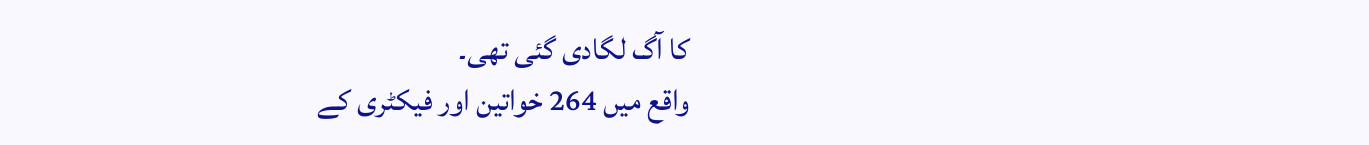کا آگ لگادی گئی تھی۔
واقع میں 264 خواتین اور فیکٹری کے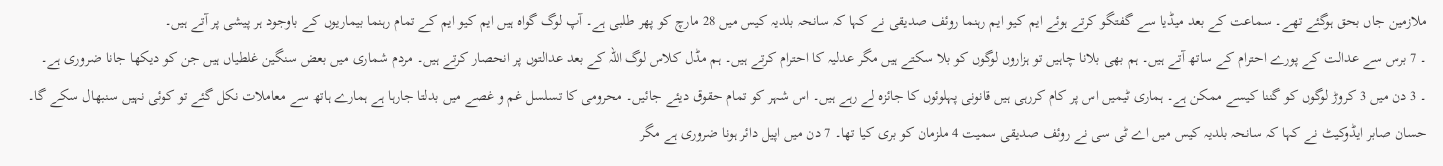ملازمین جاں بحق ہوگئے تھے۔ سماعت کے بعد میڈیا سے گفتگو کرتے ہوئے ایم کیو ایم رہنما روئف صدیقی نے کہا کہ سانحہ بلدیہ کیس میں 28 مارچ کو پھر طلبی ہے۔ آپ لوگ گواہ ہیں ایم کیو ایم کے تمام رہنما بیماریوں کے باوجود ہر پیشی پر آتے ہیں۔
۔ 7 برس سے عدالت کے پورے احترام کے ساتھ آتے ہیں۔ ہم بھی بلانا چاہیں تو ہزاروں لوگوں کو بلا سکتے ہیں مگر عدلیہ کا احترام کرتے ہیں۔ ہم مڈل کلاس لوگ اللہ کے بعد عدالتوں پر انحصار کرتے ہیں۔ مردم شماری میں بعض سنگین غلطیاں ہیں جن کو دیکھا جانا ضروری ہے۔
۔ 3 دن میں 3 کروڑ لوگوں کو گننا کیسے ممکن ہے۔ ہماری ٹیمیں اس پر کام کررہی ہیں قانونی پہلوئوں کا جائزہ لے رہے ہیں۔ اس شہر کو تمام حقوق دیئے جائیں۔ محرومی کا تسلسل غم و غصے میں بدلتا جارہا ہے ہمارے ہاتھ سے معاملات نکل گئے تو کوئی نہیں سنبھال سکے گا۔
حسان صابر ایڈوکیٹ نے کہا کہ سانحہ بلدیہ کیس میں اے ٹی سی نے روئف صدیقی سمیت 4 ملزمان کو بری کیا تھا۔ 7 دن میں اپیل دائر ہونا ضروری ہے مگر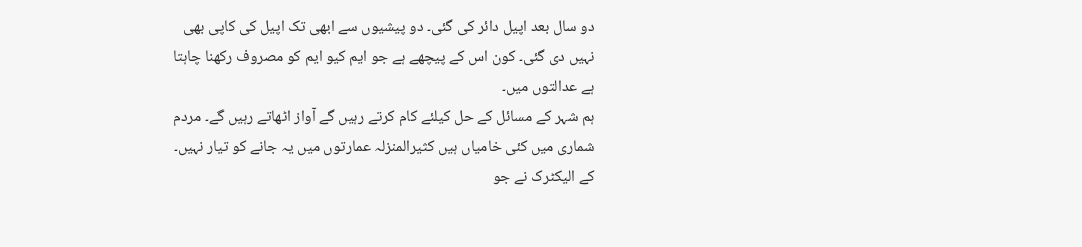دو سال بعد اپیل دائر کی گئی۔ دو پیشیوں سے ابھی تک اپیل کی کاپی بھی نہیں دی گئی۔ کون اس کے پیچھے ہے جو ایم کیو ایم کو مصروف رکھنا چاہتا ہے عدالتوں میں۔
ہم شہر کے مسائل کے حل کیلئے کام کرتے رہیں گے آواز اٹھاتے رہیں گے۔ مردم شماری میں کئی خامیاں ہیں کثیرالمنزلہ عمارتوں میں یہ جانے کو تیار نہیں۔ کے الیکٹرک نے جو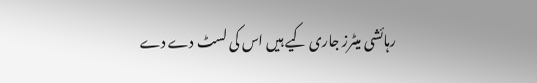رہائشی میٹرز جاری کیے ہیں اس کی لسٹ دے دے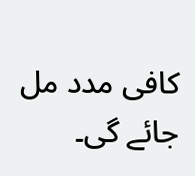کافی مدد مل جائے گی۔